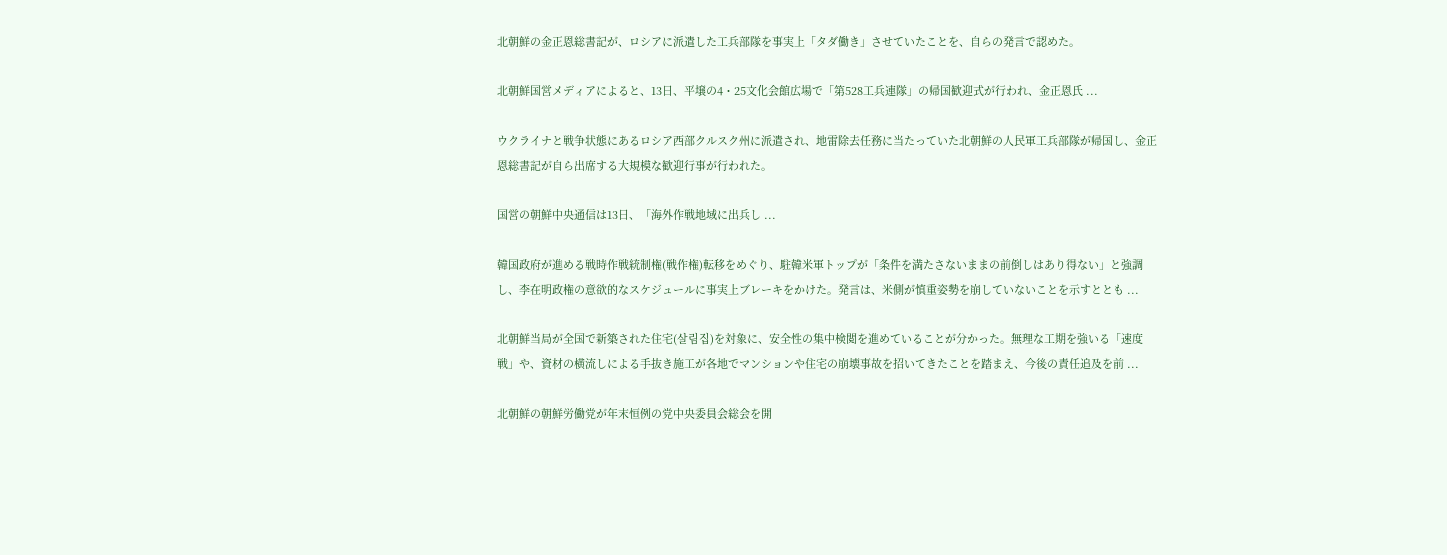北朝鮮の金正恩総書記が、ロシアに派遣した工兵部隊を事実上「タダ働き」させていたことを、自らの発言で認めた。

北朝鮮国営メディアによると、13日、平壌の4・25文化会館広場で「第528工兵連隊」の帰国歓迎式が行われ、金正恩氏 ...

ウクライナと戦争状態にあるロシア西部クルスク州に派遣され、地雷除去任務に当たっていた北朝鮮の人民軍工兵部隊が帰国し、金正恩総書記が自ら出席する大規模な歓迎行事が行われた。

国営の朝鮮中央通信は13日、「海外作戦地域に出兵し ...

韓国政府が進める戦時作戦統制権(戦作権)転移をめぐり、駐韓米軍トップが「条件を満たさないままの前倒しはあり得ない」と強調し、李在明政権の意欲的なスケジュールに事実上ブレーキをかけた。発言は、米側が慎重姿勢を崩していないことを示すととも ...

北朝鮮当局が全国で新築された住宅(살림집)を対象に、安全性の集中検閲を進めていることが分かった。無理な工期を強いる「速度戦」や、資材の横流しによる手抜き施工が各地でマンションや住宅の崩壊事故を招いてきたことを踏まえ、今後の責任追及を前 ...

北朝鮮の朝鮮労働党が年末恒例の党中央委員会総会を開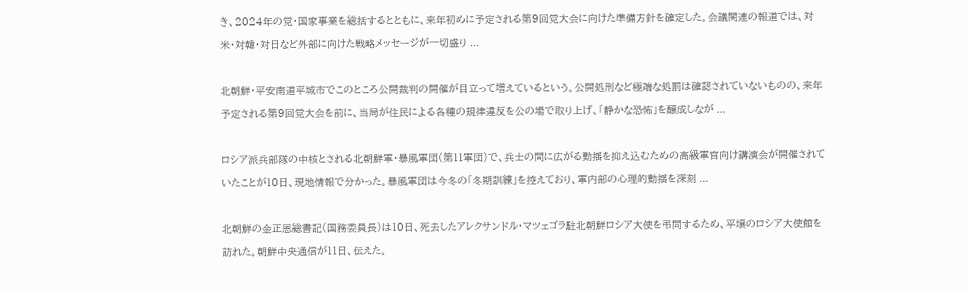き、2024年の党・国家事業を総括するとともに、来年初めに予定される第9回党大会に向けた準備方針を確定した。会議関連の報道では、対米・対韓・対日など外部に向けた戦略メッセージが一切盛り ...

北朝鮮・平安南道平城市でこのところ公開裁判の開催が目立って増えているという。公開処刑など極端な処罰は確認されていないものの、来年予定される第9回党大会を前に、当局が住民による各種の規律違反を公の場で取り上げ、「静かな恐怖」を醸成しなが ...

ロシア派兵部隊の中核とされる北朝鮮軍・暴風軍団(第11軍団)で、兵士の間に広がる動揺を抑え込むための高級軍官向け講演会が開催されていたことが10日、現地情報で分かった。暴風軍団は今冬の「冬期訓練」を控えており、軍内部の心理的動揺を深刻 ...

北朝鮮の金正恩総書記(国務委員長)は10日、死去したアレクサンドル・マツェゴラ駐北朝鮮ロシア大使を弔問するため、平壌のロシア大使館を訪れた。朝鮮中央通信が11日、伝えた。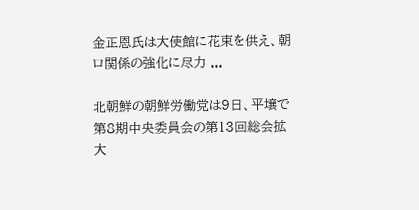金正恩氏は大使館に花束を供え、朝ロ関係の強化に尽力 ...

北朝鮮の朝鮮労働党は9日、平壌で第8期中央委員会の第13回総会拡大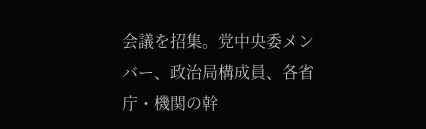会議を招集。党中央委メンバー、政治局構成員、各省庁・機関の幹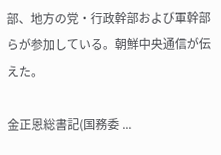部、地方の党・行政幹部および軍幹部らが参加している。朝鮮中央通信が伝えた。

金正恩総書記(国務委 ...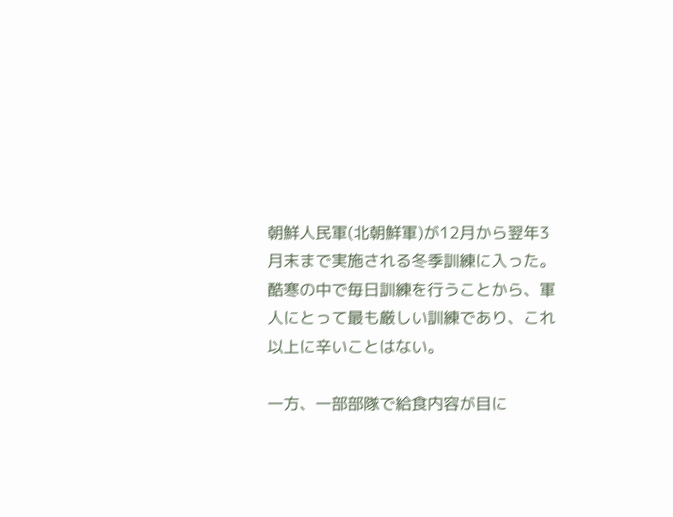朝鮮人民軍(北朝鮮軍)が12月から翌年3月末まで実施される冬季訓練に入った。酷寒の中で毎日訓練を行うことから、軍人にとって最も厳しい訓練であり、これ以上に辛いことはない。

一方、一部部隊で給食内容が目に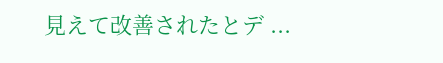見えて改善されたとデ ...